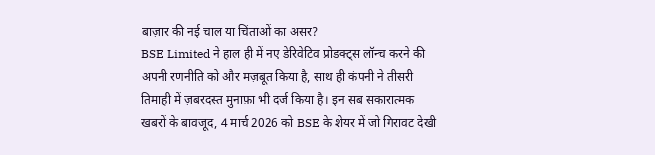बाज़ार की नई चाल या चिंताओं का असर?
BSE Limited ने हाल ही में नए डेरिवेटिव प्रोडक्ट्स लॉन्च करने की अपनी रणनीति को और मज़बूत किया है, साथ ही कंपनी ने तीसरी तिमाही में ज़बरदस्त मुनाफ़ा भी दर्ज किया है। इन सब सकारात्मक खबरों के बावजूद, 4 मार्च 2026 को BSE के शेयर में जो गिरावट देखी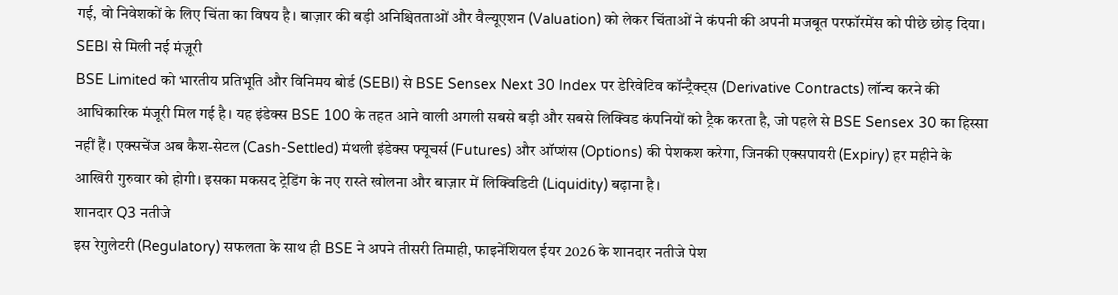गई, वो निवेशकों के लिए चिंता का विषय है। बाज़ार की बड़ी अनिश्चितताओं और वैल्यूएशन (Valuation) को लेकर चिंताओं ने कंपनी की अपनी मजबूत परफॉरमेंस को पीछे छोड़ दिया।
SEBI से मिली नई मंज़ूरी
BSE Limited को भारतीय प्रतिभूति और विनिमय बोर्ड (SEBI) से BSE Sensex Next 30 Index पर डेरिवेटिव कॉन्ट्रैक्ट्स (Derivative Contracts) लॉन्च करने की आधिकारिक मंजूरी मिल गई है। यह इंडेक्स BSE 100 के तहत आने वाली अगली सबसे बड़ी और सबसे लिक्विड कंपनियों को ट्रैक करता है, जो पहले से BSE Sensex 30 का हिस्सा नहीं हैं। एक्सचेंज अब कैश-सेटल (Cash-Settled) मंथली इंडेक्स फ्यूचर्स (Futures) और ऑप्शंस (Options) की पेशकश करेगा, जिनकी एक्सपायरी (Expiry) हर महीने के आखिरी गुरुवार को होगी। इसका मकसद ट्रेडिंग के नए रास्ते खोलना और बाज़ार में लिक्विडिटी (Liquidity) बढ़ाना है।
शानदार Q3 नतीजे
इस रेगुलेटरी (Regulatory) सफलता के साथ ही BSE ने अपने तीसरी तिमाही, फाइनेंशियल ईयर 2026 के शानदार नतीजे पेश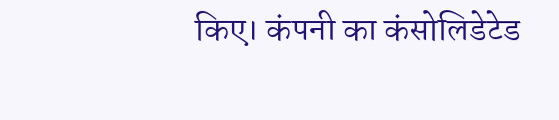किए। कंपनी का कंसोलिडेटेड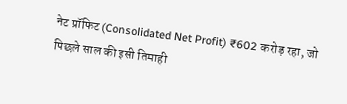नेट प्रॉफिट (Consolidated Net Profit) ₹602 करोड़ रहा, जो पिछले साल की इसी तिमाही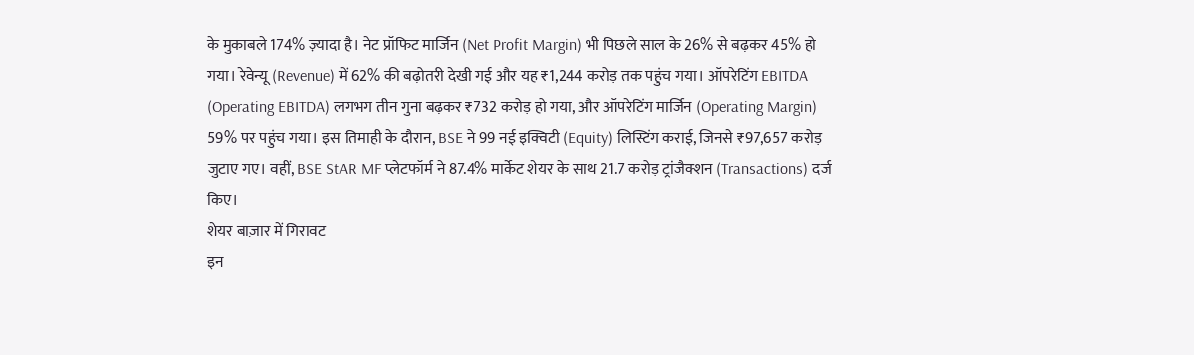के मुकाबले 174% ज़्यादा है। नेट प्रॉफिट मार्जिन (Net Profit Margin) भी पिछले साल के 26% से बढ़कर 45% हो गया। रेवेन्यू (Revenue) में 62% की बढ़ोतरी देखी गई और यह ₹1,244 करोड़ तक पहुंच गया। ऑपरेटिंग EBITDA (Operating EBITDA) लगभग तीन गुना बढ़कर ₹732 करोड़ हो गया, और ऑपरेटिंग मार्जिन (Operating Margin) 59% पर पहुंच गया। इस तिमाही के दौरान, BSE ने 99 नई इक्विटी (Equity) लिस्टिंग कराई, जिनसे ₹97,657 करोड़ जुटाए गए। वहीं, BSE StAR MF प्लेटफॉर्म ने 87.4% मार्केट शेयर के साथ 21.7 करोड़ ट्रांजैक्शन (Transactions) दर्ज किए।
शेयर बाज़ार में गिरावट
इन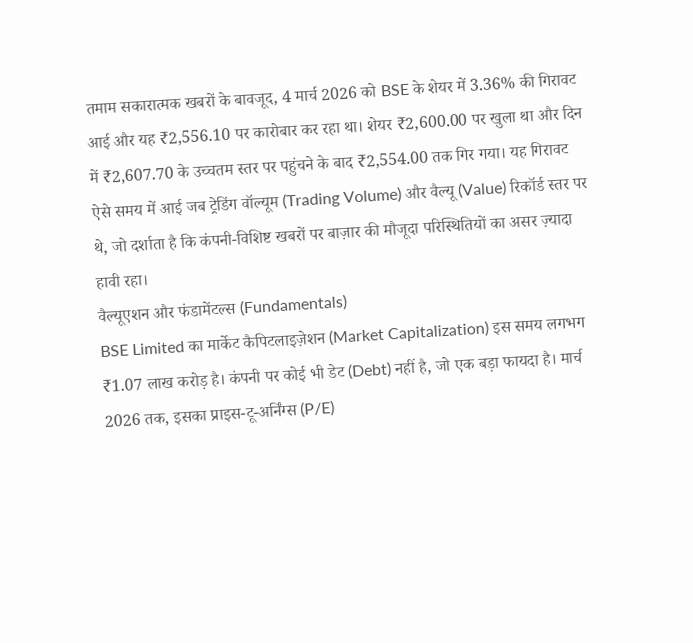तमाम सकारात्मक खबरों के बावजूद, 4 मार्च 2026 को BSE के शेयर में 3.36% की गिरावट आई और यह ₹2,556.10 पर कारोबार कर रहा था। शेयर ₹2,600.00 पर खुला था और दिन में ₹2,607.70 के उच्चतम स्तर पर पहुंचने के बाद ₹2,554.00 तक गिर गया। यह गिरावट ऐसे समय में आई जब ट्रेडिंग वॉल्यूम (Trading Volume) और वैल्यू (Value) रिकॉर्ड स्तर पर थे, जो दर्शाता है कि कंपनी-विशिष्ट खबरों पर बाज़ार की मौजूदा परिस्थितियों का असर ज़्यादा हावी रहा।
वैल्यूएशन और फंडामेंटल्स (Fundamentals)
BSE Limited का मार्केट कैपिटलाइज़ेशन (Market Capitalization) इस समय लगभग ₹1.07 लाख करोड़ है। कंपनी पर कोई भी डेट (Debt) नहीं है, जो एक बड़ा फायदा है। मार्च 2026 तक, इसका प्राइस-टू-अर्निंग्स (P/E)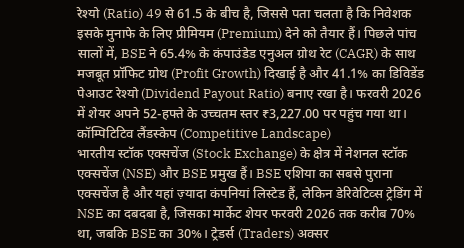रेश्यो (Ratio) 49 से 61.5 के बीच है, जिससे पता चलता है कि निवेशक इसके मुनाफे के लिए प्रीमियम (Premium) देने को तैयार हैं। पिछले पांच सालों में, BSE ने 65.4% के कंपाउंडेड एनुअल ग्रोथ रेट (CAGR) के साथ मजबूत प्रॉफिट ग्रोथ (Profit Growth) दिखाई है और 41.1% का डिविडेंड पेआउट रेश्यो (Dividend Payout Ratio) बनाए रखा है। फरवरी 2026 में शेयर अपने 52-हफ्ते के उच्चतम स्तर ₹3,227.00 पर पहुंच गया था।
कॉम्पिटिटिव लैंडस्केप (Competitive Landscape)
भारतीय स्टॉक एक्सचेंज (Stock Exchange) के क्षेत्र में नेशनल स्टॉक एक्सचेंज (NSE) और BSE प्रमुख हैं। BSE एशिया का सबसे पुराना एक्सचेंज है और यहां ज़्यादा कंपनियां लिस्टेड हैं, लेकिन डेरिवेटिव्स ट्रेडिंग में NSE का दबदबा है, जिसका मार्केट शेयर फरवरी 2026 तक करीब 70% था, जबकि BSE का 30%। ट्रेडर्स (Traders) अक्सर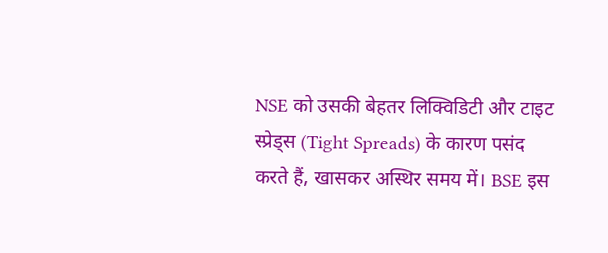NSE को उसकी बेहतर लिक्विडिटी और टाइट स्प्रेड्स (Tight Spreads) के कारण पसंद करते हैं, खासकर अस्थिर समय में। BSE इस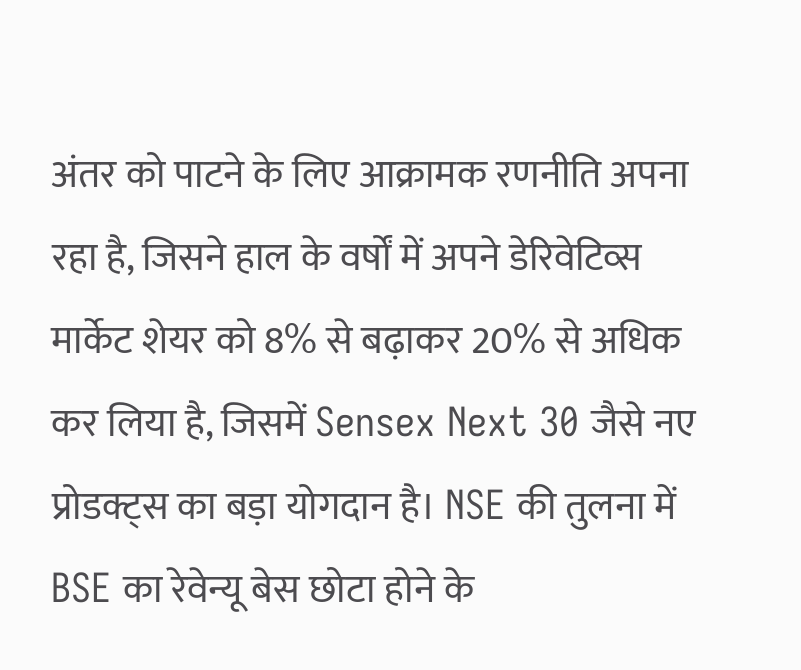अंतर को पाटने के लिए आक्रामक रणनीति अपना रहा है, जिसने हाल के वर्षों में अपने डेरिवेटिव्स मार्केट शेयर को 8% से बढ़ाकर 20% से अधिक कर लिया है, जिसमें Sensex Next 30 जैसे नए प्रोडक्ट्स का बड़ा योगदान है। NSE की तुलना में BSE का रेवेन्यू बेस छोटा होने के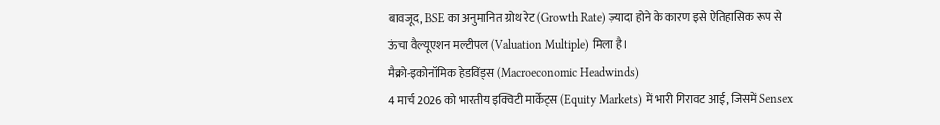बावजूद, BSE का अनुमानित ग्रोथ रेट (Growth Rate) ज़्यादा होने के कारण इसे ऐतिहासिक रूप से ऊंचा वैल्यूएशन मल्टीपल (Valuation Multiple) मिला है।
मैक्रो-इकोनॉमिक हेडविंड्स (Macroeconomic Headwinds)
4 मार्च 2026 को भारतीय इक्विटी मार्केट्स (Equity Markets) में भारी गिरावट आई, जिसमें Sensex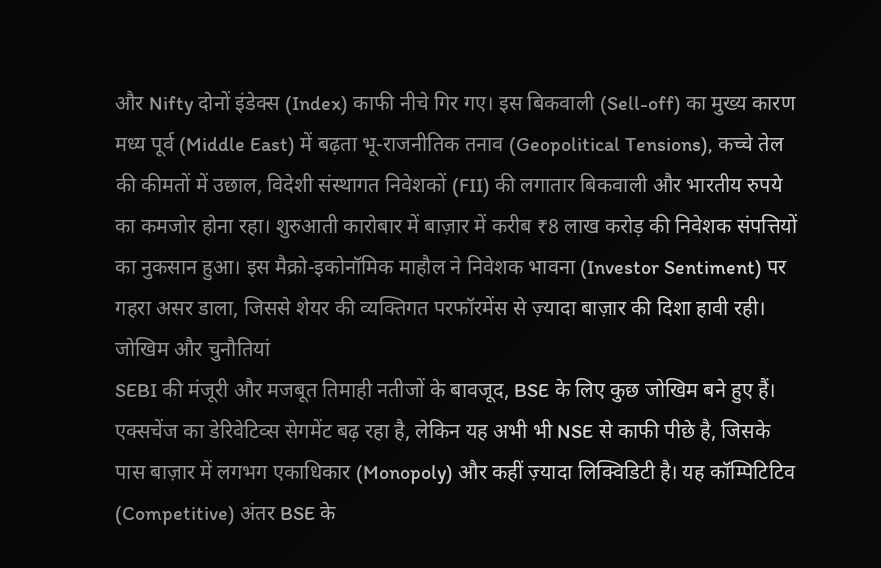और Nifty दोनों इंडेक्स (Index) काफी नीचे गिर गए। इस बिकवाली (Sell-off) का मुख्य कारण मध्य पूर्व (Middle East) में बढ़ता भू-राजनीतिक तनाव (Geopolitical Tensions), कच्चे तेल की कीमतों में उछाल, विदेशी संस्थागत निवेशकों (FII) की लगातार बिकवाली और भारतीय रुपये का कमजोर होना रहा। शुरुआती कारोबार में बाज़ार में करीब ₹8 लाख करोड़ की निवेशक संपत्तियों का नुकसान हुआ। इस मैक्रो-इकोनॉमिक माहौल ने निवेशक भावना (Investor Sentiment) पर गहरा असर डाला, जिससे शेयर की व्यक्तिगत परफॉरमेंस से ज़्यादा बाज़ार की दिशा हावी रही।
जोखिम और चुनौतियां
SEBI की मंजूरी और मजबूत तिमाही नतीजों के बावजूद, BSE के लिए कुछ जोखिम बने हुए हैं। एक्सचेंज का डेरिवेटिव्स सेगमेंट बढ़ रहा है, लेकिन यह अभी भी NSE से काफी पीछे है, जिसके पास बाज़ार में लगभग एकाधिकार (Monopoly) और कहीं ज़्यादा लिक्विडिटी है। यह कॉम्पिटिटिव (Competitive) अंतर BSE के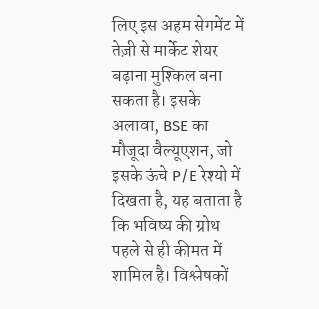लिए इस अहम सेगमेंट में तेज़ी से मार्केट शेयर बढ़ाना मुश्किल बना सकता है। इसके अलावा, BSE का मौजूदा वैल्यूएशन, जो इसके ऊंचे P/E रेश्यो में दिखता है, यह बताता है कि भविष्य की ग्रोथ पहले से ही कीमत में शामिल है। विश्लेषकों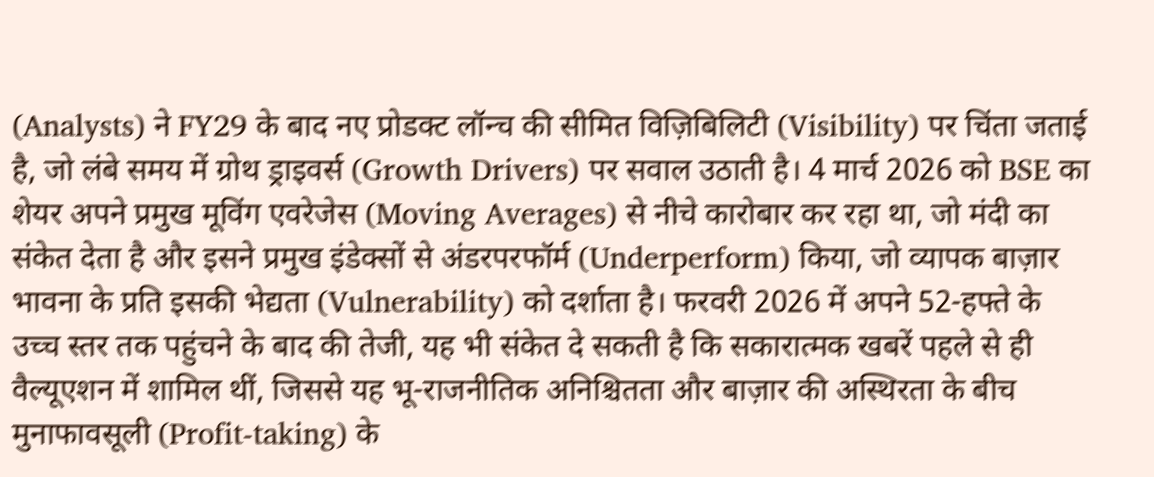(Analysts) ने FY29 के बाद नए प्रोडक्ट लॉन्च की सीमित विज़िबिलिटी (Visibility) पर चिंता जताई है, जो लंबे समय में ग्रोथ ड्राइवर्स (Growth Drivers) पर सवाल उठाती है। 4 मार्च 2026 को BSE का शेयर अपने प्रमुख मूविंग एवरेजेस (Moving Averages) से नीचे कारोबार कर रहा था, जो मंदी का संकेत देता है और इसने प्रमुख इंडेक्सों से अंडरपरफॉर्म (Underperform) किया, जो व्यापक बाज़ार भावना के प्रति इसकी भेद्यता (Vulnerability) को दर्शाता है। फरवरी 2026 में अपने 52-हफ्ते के उच्च स्तर तक पहुंचने के बाद की तेजी, यह भी संकेत दे सकती है कि सकारात्मक खबरें पहले से ही वैल्यूएशन में शामिल थीं, जिससे यह भू-राजनीतिक अनिश्चितता और बाज़ार की अस्थिरता के बीच मुनाफावसूली (Profit-taking) के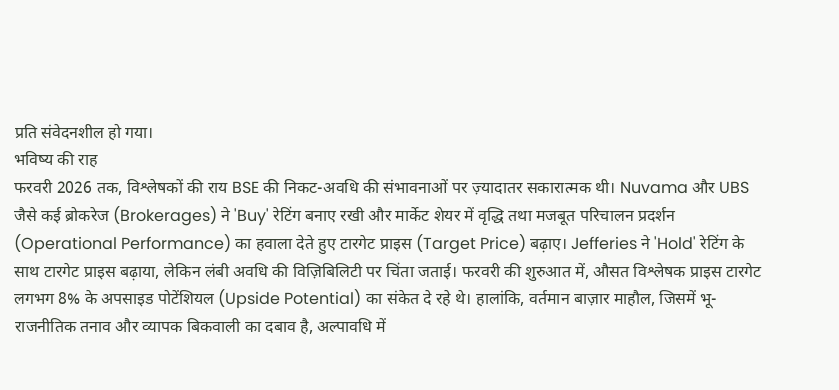प्रति संवेदनशील हो गया।
भविष्य की राह
फरवरी 2026 तक, विश्लेषकों की राय BSE की निकट-अवधि की संभावनाओं पर ज़्यादातर सकारात्मक थी। Nuvama और UBS जैसे कई ब्रोकरेज (Brokerages) ने 'Buy' रेटिंग बनाए रखी और मार्केट शेयर में वृद्धि तथा मजबूत परिचालन प्रदर्शन (Operational Performance) का हवाला देते हुए टारगेट प्राइस (Target Price) बढ़ाए। Jefferies ने 'Hold' रेटिंग के साथ टारगेट प्राइस बढ़ाया, लेकिन लंबी अवधि की विज़िबिलिटी पर चिंता जताई। फरवरी की शुरुआत में, औसत विश्लेषक प्राइस टारगेट लगभग 8% के अपसाइड पोटेंशियल (Upside Potential) का संकेत दे रहे थे। हालांकि, वर्तमान बाज़ार माहौल, जिसमें भू-राजनीतिक तनाव और व्यापक बिकवाली का दबाव है, अल्पावधि में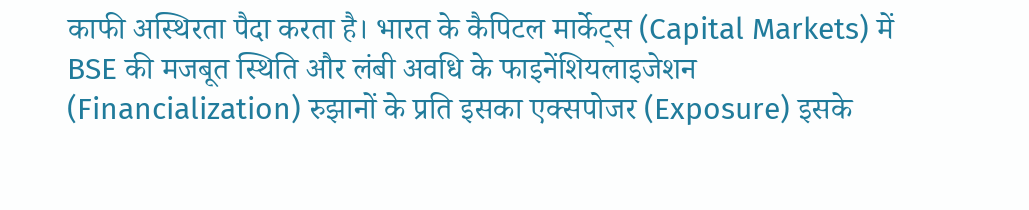काफी अस्थिरता पैदा करता है। भारत के कैपिटल मार्केट्स (Capital Markets) में BSE की मजबूत स्थिति और लंबी अवधि के फाइनेंशियलाइजेशन (Financialization) रुझानों के प्रति इसका एक्सपोजर (Exposure) इसके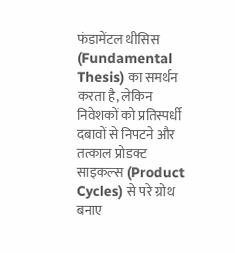फंडामेंटल थीसिस (Fundamental Thesis) का समर्थन करता है, लेकिन निवेशकों को प्रतिस्पर्धी दबावों से निपटने और तत्काल प्रोडक्ट साइकल्स (Product Cycles) से परे ग्रोथ बनाए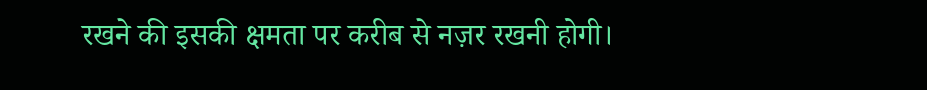रखने की इसकी क्षमता पर करीब से नज़र रखनी होगी।